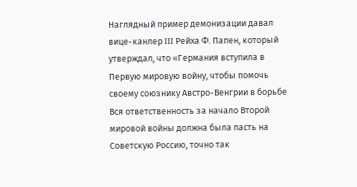Наглядный пример демонизации давал вице-канлер III Рейха Ф. Папен, который утверждал, что «Германия вступила в Первую мировую войну, чтобы помочь своему союзнику Австро-Венгрии в борьбе
Вся ответственность за начало Второй мировой войны должна была пасть на Советскую Россию, точно так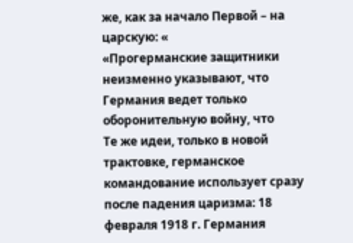же, как за начало Первой – на царскую: «
«Прогерманские защитники неизменно указывают, что Германия ведет только оборонительную войну, что
Те же идеи, только в новой трактовке, германское командование использует сразу после падения царизма: 18 февраля 1918 г. Германия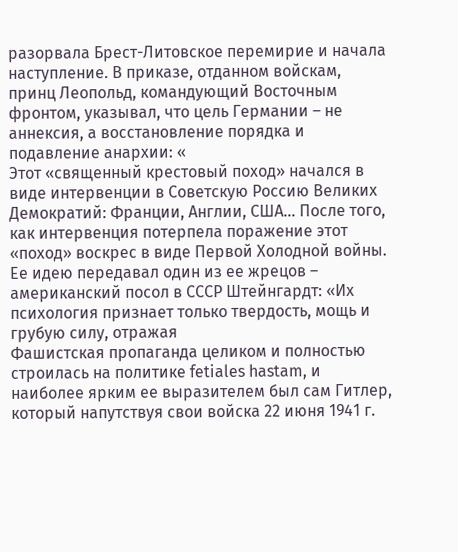разорвала Брест-Литовское перемирие и начала наступление. В приказе, отданном войскам, принц Леопольд, командующий Восточным фронтом, указывал, что цель Германии – не аннексия, а восстановление порядка и подавление анархии: «
Этот «священный крестовый поход» начался в виде интервенции в Советскую Россию Великих Демократий: Франции, Англии, США… После того, как интервенция потерпела поражение этот «поход» воскрес в виде Первой Холодной войны. Ее идею передавал один из ее жрецов – американский посол в СССР Штейнгардт: «Их психология признает только твердость, мощь и грубую силу, отражая
Фашистская пропаганда целиком и полностью строилась на политике fetiales hastam, и наиболее ярким ее выразителем был сам Гитлер, который напутствуя свои войска 22 июня 1941 г.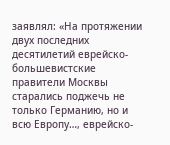заявлял: «На протяжении двух последних десятилетий еврейско-большевистские правители Москвы старались поджечь не только Германию, но и всю Европу…, еврейско-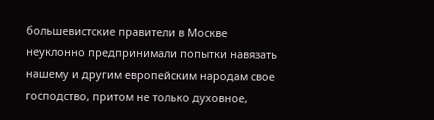большевистские правители в Москве неуклонно предпринимали попытки навязать нашему и другим европейским народам свое господство, притом не только духовное,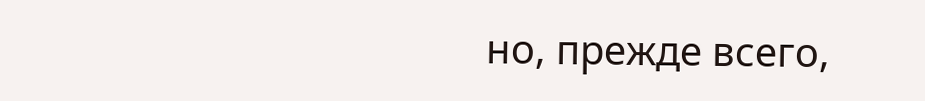но, прежде всего,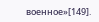военное»[149].